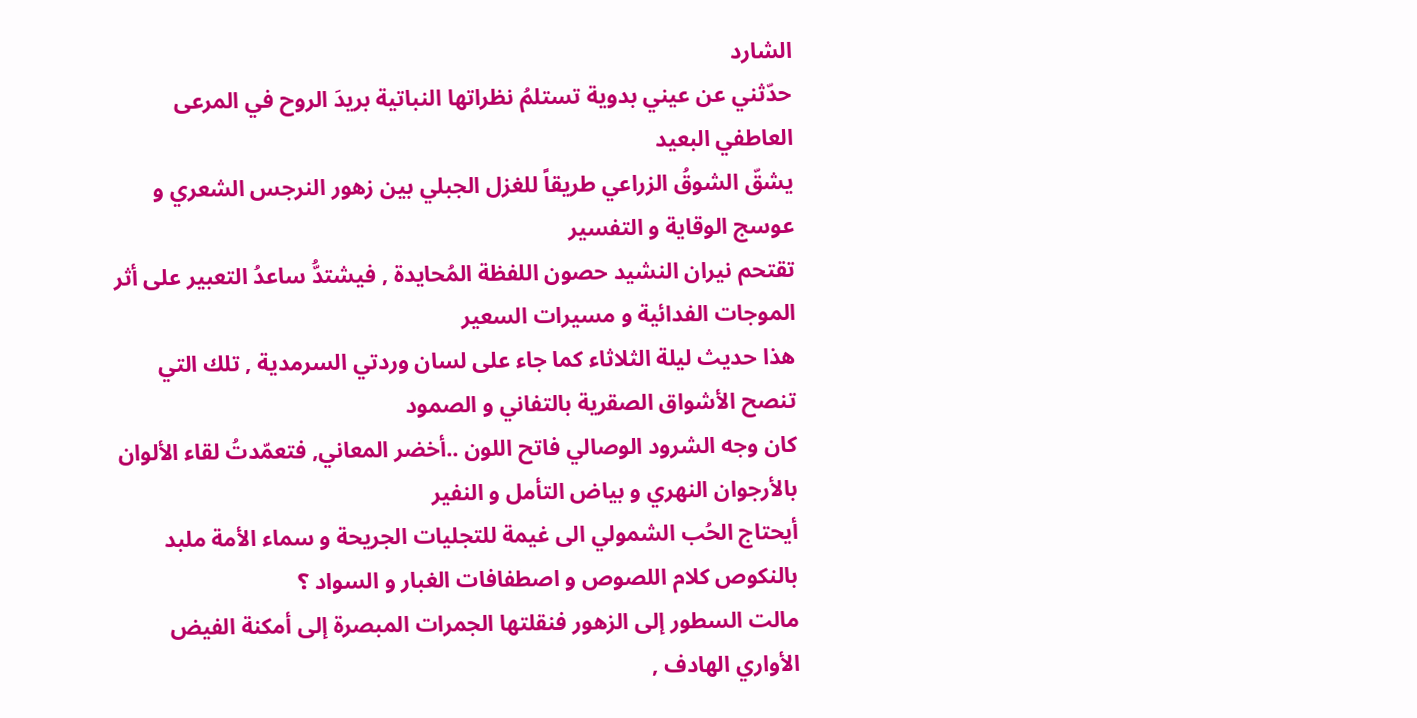الشارد
حدّثني عن عيني بدوية تستلمُ نظراتها النباتية بريدَ الروح في المرعى العاطفي البعيد
يشقّ الشوقُ الزراعي طريقاً للغزل الجبلي بين زهور النرجس الشعري و عوسج الوقاية و التفسير
تقتحم نيران النشيد حصون اللفظة المُحايدة , فيشتدُّ ساعدُ التعبير على أثر الموجات الفدائية و مسيرات السعير
هذا حديث ليلة الثلاثاء كما جاء على لسان وردتي السرمدية , تلك التي تنصح الأشواق الصقرية بالتفاني و الصمود
كان وجه الشرود الوصالي فاتح اللون ..أخضر المعاني, فتعمّدتُ لقاء الألوان بالأرجوان النهري و بياض التأمل و النفير
أيحتاج الحُب الشمولي الى غيمة للتجليات الجريحة و سماء الأمة ملبد بالنكوص كلام اللصوص و اصطفافات الغبار و السواد ؟
مالت السطور إلى الزهور فنقلتها الجمرات المبصرة إلى أمكنة الفيض الأواري الهادف ,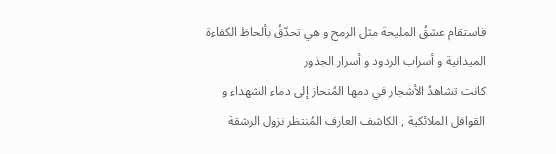فاستقام عشقُ المليحة مثل الرمح و هي تحدّقُ بألحاظ الكفاءة الميدانية و أسراب الردود و أسرار الجذور
كانت تشاهدُ الأشجار في دمها المُنحاز إلى دماء الشهداء و القوافل الملائكية , الكاشف العارف المُنتظر نزول الرشقة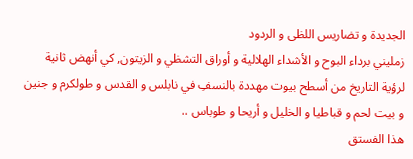الجديدة و تضاريس اللظى و الردود
زمليني برداء البوح و الأشداء الهلالية و أوراق التشظي و الزيتون, كي أنهض ثانية لرؤية التاريخ من أسطح بيوت مهددة بالنسفِ في نابلس و القدس و طولكرم و جنين و بيت لحم و قباطيا و الخليل و أريحا و طوباس ..
هذا الفستق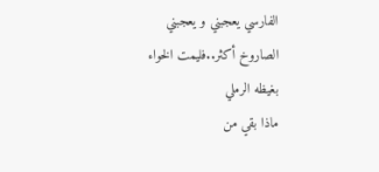الفارسي يعجبني و يعجبني الصاروخ أكثر..فليمت الخواء بغيظه الرملي
ماذا بقي من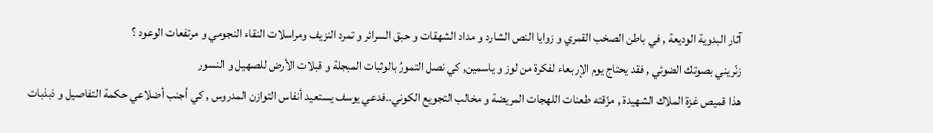آثار البدوية الوديعة , في باطن الصخب القمري و زوايا النص الشارد و مداد الشهقات و حبق السرائر و تمرد النزيف ومراسلات النقاء النجومي و مرتفعات الوعود ؟
زنّريني بصوتك الضوئي , فقد يحتاج يوم الإربعاء لفكرة من لوز و ياسمين, كي نصل التمورُ بالوثبات المبجلة و قبلات الأرض للصهيل و النسور
هذا قميص غزة الملاك الشهيدة , مزّقته طعنات اللهجات المريضة و مخالب التجويع الكوني..فدعي يوسف يستعيد أنفاس التوازن المدروس , كي أجنب أضلاعي حكمة التفاصيل و ذبذبات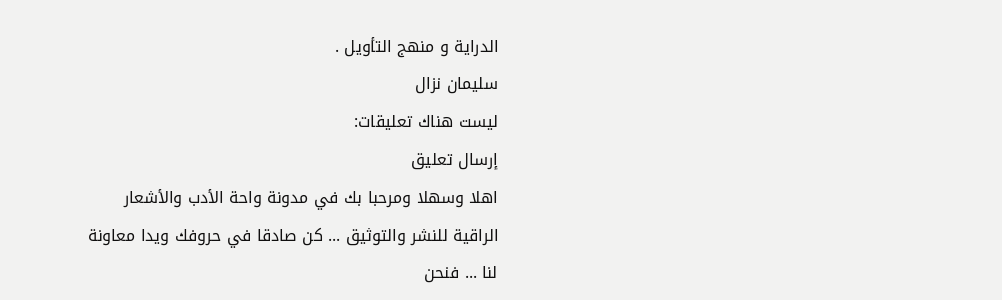الدراية و منهج التأويل .
سليمان نزال
ليست هناك تعليقات:
إرسال تعليق
اهلا وسهلا ومرحبا بك في مدونة واحة الأدب والأشعار الراقية للنشر والتوثيق ... كن صادقا في حروفك ويدا معاونة لنا ... فنحن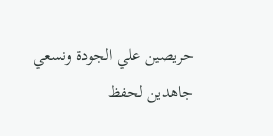حريصين علي الجودة ونسعي جاهدين لحفظ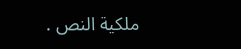ملكية النص .